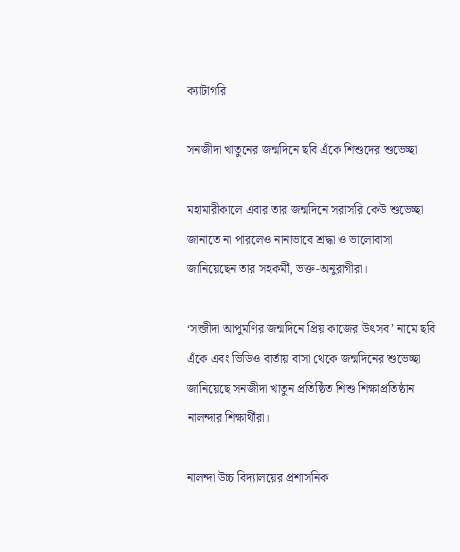ক্যাটাগরি

সনজীদা খাতুনের জন্মদিনে ছবি এঁকে শিশুদের শুভেচ্ছা

মহামারীকালে এবার তার জন্মদিনে সরাসরি কেউ শুভেচ্ছা জানাতে না পারলেও নানাভাবে শ্রদ্ধা ও ভালোবাসা জানিয়েছেন তার সহকর্মী, ভক্ত-অনুরাগীরা।

‘সন্জীদা আপুমণির জন্মদিনে প্রিয় কাজের উৎসব’ নামে ছবি এঁকে এবং ভিডিও বার্তায় বাসা থেকে জন্মদিনের শুভেচ্ছা জানিয়েছে সনজীদা খাতুন প্রতিষ্ঠিত শিশু শিক্ষাপ্রতিষ্ঠান নালন্দার শিক্ষার্থীরা।

নালন্দা উচ্চ বিদ্যালয়ের প্রশাসনিক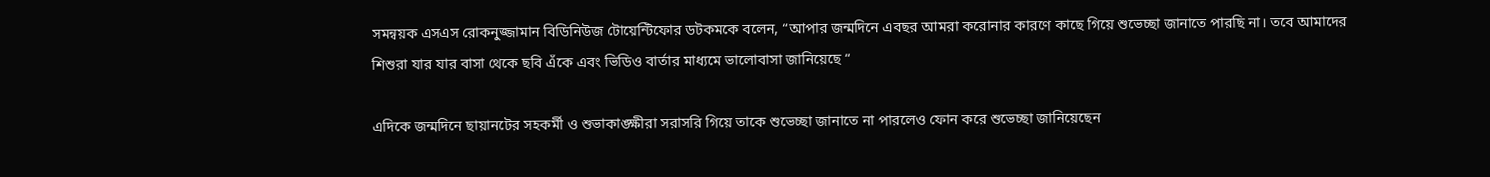সমন্বয়ক এসএস রোকনুজ্জামান বিডিনিউজ টোয়েন্টিফোর ডটকমকে বলেন, “আপার জন্মদিনে এবছর আমরা করোনার কারণে কাছে গিয়ে শুভেচ্ছা জানাতে পারছি না। তবে আমাদের শিশুরা যার যার বাসা থেকে ছবি এঁকে এবং ভিডিও বার্তার মাধ্যমে ভালোবাসা জানিয়েছে “

এদিকে জন্মদিনে ছায়ানটের সহকর্মী ও শুভাকাঙ্ক্ষীরা সরাসরি গিয়ে তাকে শুভেচ্ছা জানাতে না পারলেও ফোন করে শুভেচ্ছা জানিয়েছেন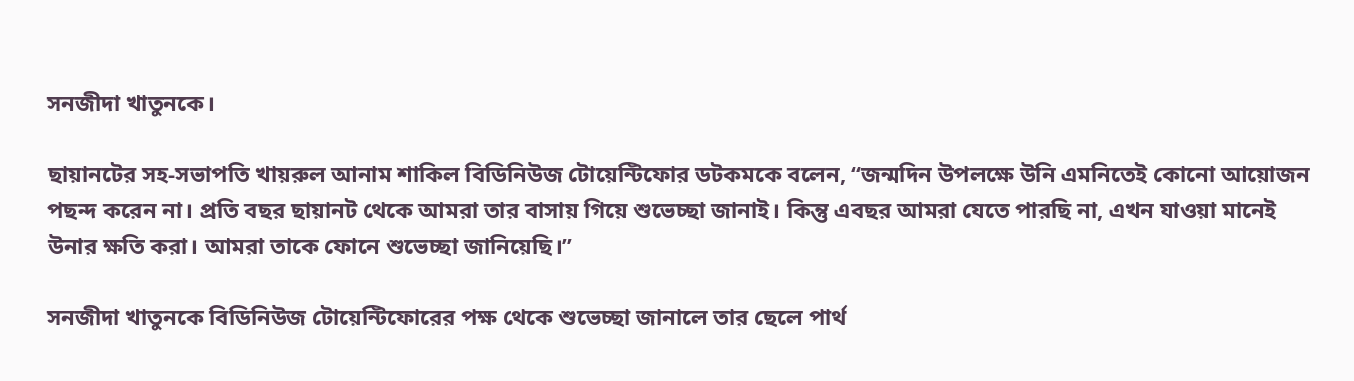সনজীদা খাতুনকে।

ছায়ানটের সহ-সভাপতি খায়রুল আনাম শাকিল বিডিনিউজ টোয়েন্টিফোর ডটকমকে বলেন, “জন্মদিন উপলক্ষে উনি এমনিতেই কোনো আয়োজন পছন্দ করেন না। প্রতি বছর ছায়ানট থেকে আমরা তার বাসায় গিয়ে শুভেচ্ছা জানাই। কিন্তু এবছর আমরা যেতে পারছি না, এখন যাওয়া মানেই উনার ক্ষতি করা। আমরা তাকে ফোনে শুভেচ্ছা জানিয়েছি।”

সনজীদা খাতুনকে বিডিনিউজ টোয়েন্টিফোরের পক্ষ থেকে শুভেচ্ছা জানালে তার ছেলে পার্থ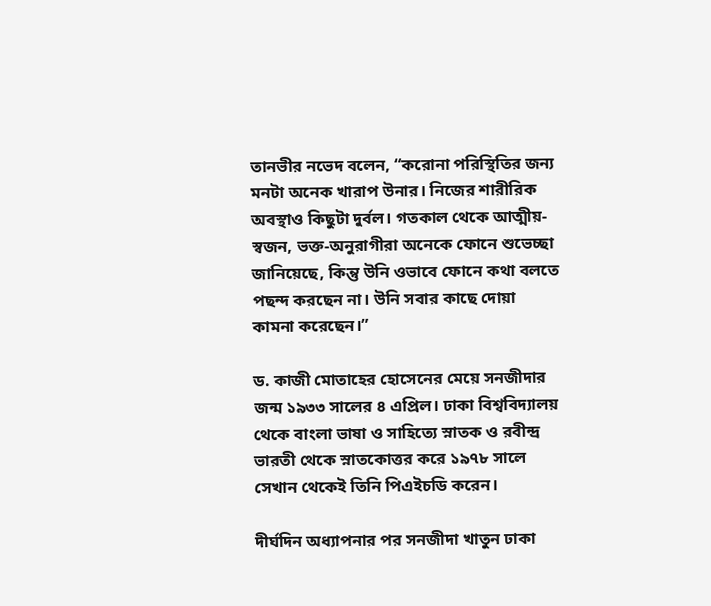তানভীর নভেদ বলেন, “করোনা পরিস্থিতির জন্য মনটা অনেক খারাপ উনার। নিজের শারীরিক অবস্থাও কিছুটা দুর্বল। গতকাল থেকে আত্মীয়-স্বজন, ভক্ত-অনুরাগীরা অনেকে ফোনে শুভেচ্ছা জানিয়েছে, কিন্তু উনি ওভাবে ফোনে কথা বলতে পছন্দ করছেন না। উনি সবার কাছে দোয়া কামনা করেছেন।”

ড. কাজী মোতাহের হোসেনের মেয়ে সনজীদার জন্ম ১৯৩৩ সালের ৪ এপ্রিল। ঢাকা বিশ্ববিদ্যালয় থেকে বাংলা ভাষা ও সাহিত্যে স্নাতক ও রবীন্দ্র ভারতী থেকে স্নাতকোত্তর করে ১৯৭৮ সালে সেখান থেকেই তিনি পিএইচডি করেন।

দীর্ঘদিন অধ্যাপনার পর সনজীদা খাতুন ঢাকা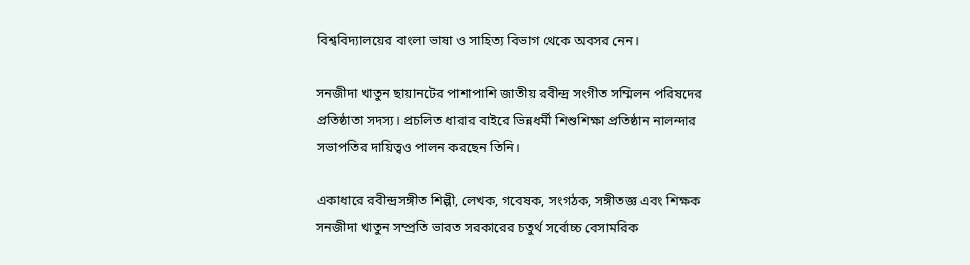বিশ্ববিদ্যালয়ের বাংলা ভাষা ও সাহিত্য বিভাগ থেকে অবসর নেন।

সনজীদা খাতুন ছায়ানটের পাশাপাশি জাতীয় রবীন্দ্র সংগীত সম্মিলন পরিষদের প্রতিষ্ঠাতা সদস্য। প্রচলিত ধারার বাইরে ভিন্নধর্মী শিশুশিক্ষা প্রতিষ্ঠান নালন্দার সভাপতির দায়িত্বও পালন করছেন তিনি।

একাধারে রবীন্দ্রসঙ্গীত শিল্পী, লেখক, গবেষক, সংগঠক, সঙ্গীতজ্ঞ এবং শিক্ষক সনজীদা খাতুন সম্প্রতি ভারত সরকারের চতুর্থ সর্বোচ্চ বেসামরিক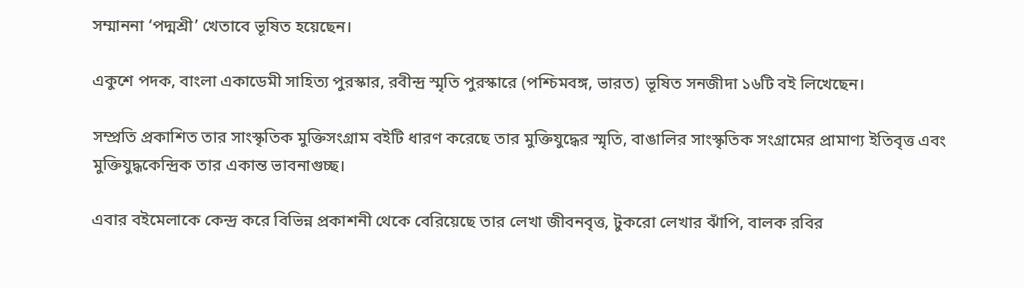সম্মাননা ‘পদ্মশ্রী’ খেতাবে ভূষিত হয়েছেন।

একুশে পদক, বাংলা একাডেমী সাহিত্য পুরস্কার, রবীন্দ্র স্মৃতি পুরস্কারে (পশ্চিমবঙ্গ, ভারত) ভূষিত সনজীদা ১৬টি বই লিখেছেন।

সম্প্রতি প্রকাশিত তার সাংস্কৃতিক মুক্তিসংগ্রাম বইটি ধারণ করেছে তার মুক্তিযুদ্ধের স্মৃতি, বাঙালির সাংস্কৃতিক সংগ্রামের প্রামাণ্য ইতিবৃত্ত এবং মুক্তিযুদ্ধকেন্দ্রিক তার একান্ত ভাবনাগুচ্ছ।

এবার বইমেলাকে কেন্দ্র করে বিভিন্ন প্রকাশনী থেকে বেরিয়েছে তার লেখা জীবনবৃত্ত, টুকরো লেখার ঝাঁপি, বালক রবির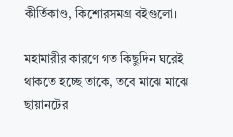কীর্তিকাণ্ড, কিশোরসমগ্র বইগুলো।

মহামারীর কারণে গত কিছুদিন ঘরেই থাকতে হচ্ছে তাকে, তবে মাঝে মাঝে ছায়ানটের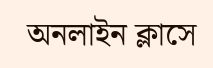অনলাইন ক্লাসে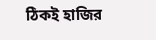ঠিকই হাজির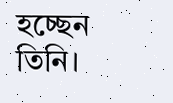হচ্ছেন তিনি।